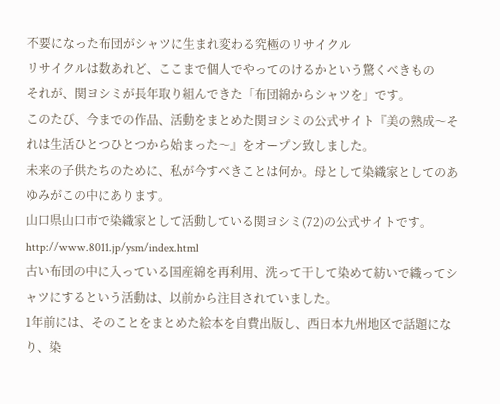不要になった布団がシャツに生まれ変わる究極のリサイクル
リサイクルは数あれど、ここまで個人でやってのけるかという驚くべきもの
それが、関ヨシミが長年取り組んできた「布団綿からシャツを」です。
このたび、今までの作品、活動をまとめた関ヨシミの公式サイト『美の熟成〜それは生活ひとつひとつから始まった〜』をオープン致しました。
未来の子供たちのために、私が今すべきことは何か。母として染織家としてのあゆみがこの中にあります。
山口県山口市で染織家として活動している関ヨシミ(72)の公式サイトです。
http://www.8011.jp/ysm/index.html
古い布団の中に入っている国産綿を再利用、洗って干して染めて紡いで織ってシャツにするという活動は、以前から注目されていました。
1年前には、そのことをまとめた絵本を自費出版し、西日本九州地区で話題になり、染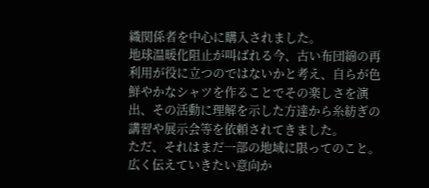織関係者を中心に購入されました。
地球温暖化阻止が叫ばれる今、古い布団綿の再利用が役に立つのではないかと考え、自らが色鮮やかなシャツを作ることでその楽しさを演出、その活動に理解を示した方達から糸紡ぎの講習や展示会等を依頼されてきました。
ただ、それはまだ一部の地域に限ってのこと。広く伝えていきたい意向か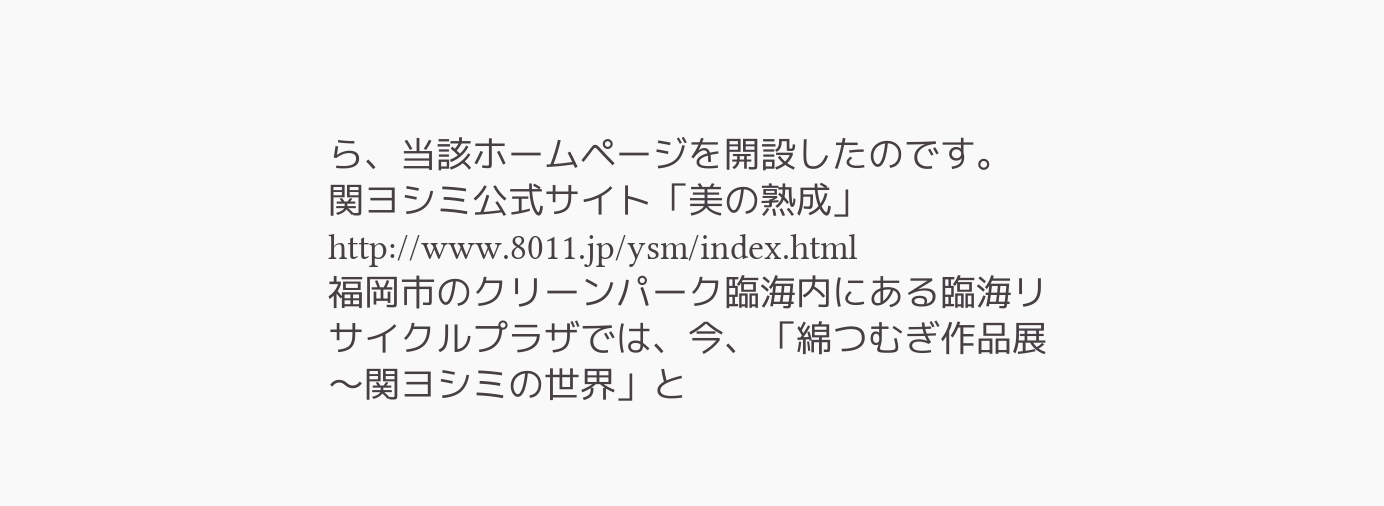ら、当該ホームページを開設したのです。
関ヨシミ公式サイト「美の熟成」
http://www.8011.jp/ysm/index.html
福岡市のクリーンパーク臨海内にある臨海リサイクルプラザでは、今、「綿つむぎ作品展〜関ヨシミの世界」と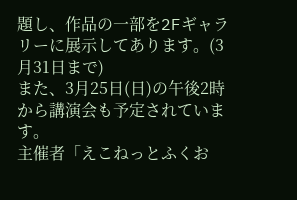題し、作品の一部を2Fギャラリーに展示してあります。(3月31日まで)
また、3月25日(日)の午後2時から講演会も予定されています。
主催者「えこねっとふくお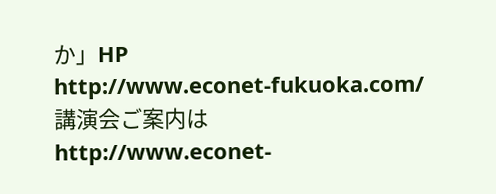か」HP
http://www.econet-fukuoka.com/
講演会ご案内は
http://www.econet-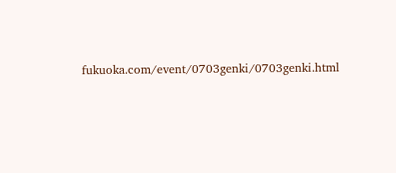fukuoka.com/event/0703genki/0703genki.html